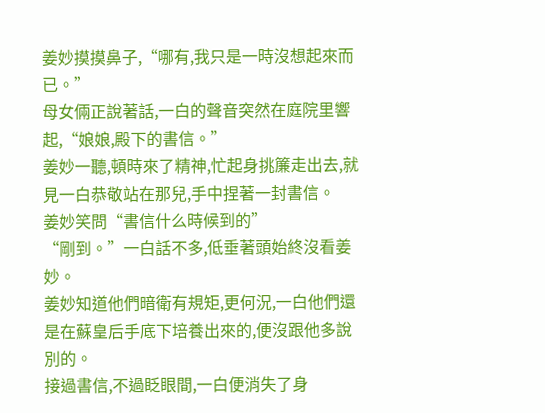姜妙摸摸鼻子,“哪有,我只是一時沒想起來而已。”
母女倆正說著話,一白的聲音突然在庭院里響起,“娘娘,殿下的書信。”
姜妙一聽,頓時來了精神,忙起身挑簾走出去,就見一白恭敬站在那兒,手中捏著一封書信。
姜妙笑問“書信什么時候到的”
“剛到。”一白話不多,低垂著頭始終沒看姜妙。
姜妙知道他們暗衛有規矩,更何況,一白他們還是在蘇皇后手底下培養出來的,便沒跟他多說別的。
接過書信,不過眨眼間,一白便消失了身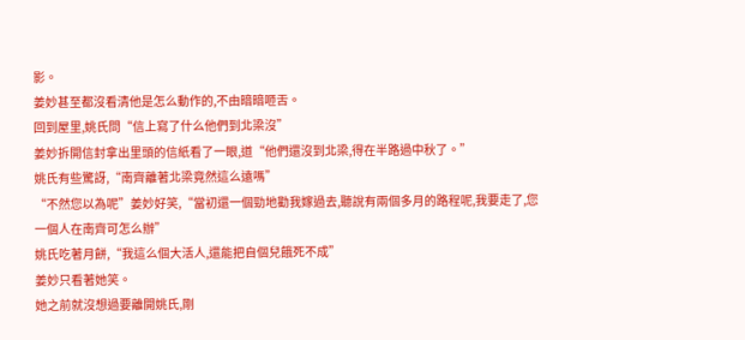影。
姜妙甚至都沒看清他是怎么動作的,不由暗暗咂舌。
回到屋里,姚氏問“信上寫了什么他們到北梁沒”
姜妙拆開信封拿出里頭的信紙看了一眼,道“他們還沒到北梁,得在半路過中秋了。”
姚氏有些驚訝,“南齊離著北梁竟然這么遠嗎”
“不然您以為呢”姜妙好笑,“當初還一個勁地勸我嫁過去,聽說有兩個多月的路程呢,我要走了,您一個人在南齊可怎么辦”
姚氏吃著月餅,“我這么個大活人,還能把自個兒餓死不成”
姜妙只看著她笑。
她之前就沒想過要離開姚氏,剛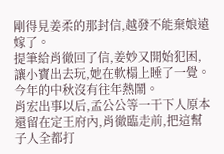剛得見姜柔的那封信,越發不能棄娘遠嫁了。
提筆給肖徹回了信,姜妙又開始犯困,讓小寶出去玩,她在軟榻上睡了一覺。
今年的中秋沒有往年熱鬧。
肖宏出事以后,孟公公等一干下人原本還留在定王府內,肖徹臨走前,把這幫子人全都打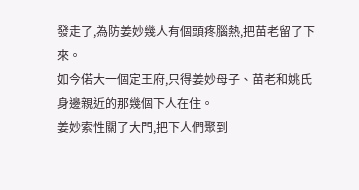發走了,為防姜妙幾人有個頭疼腦熱,把苗老留了下來。
如今偌大一個定王府,只得姜妙母子、苗老和姚氏身邊親近的那幾個下人在住。
姜妙索性關了大門,把下人們聚到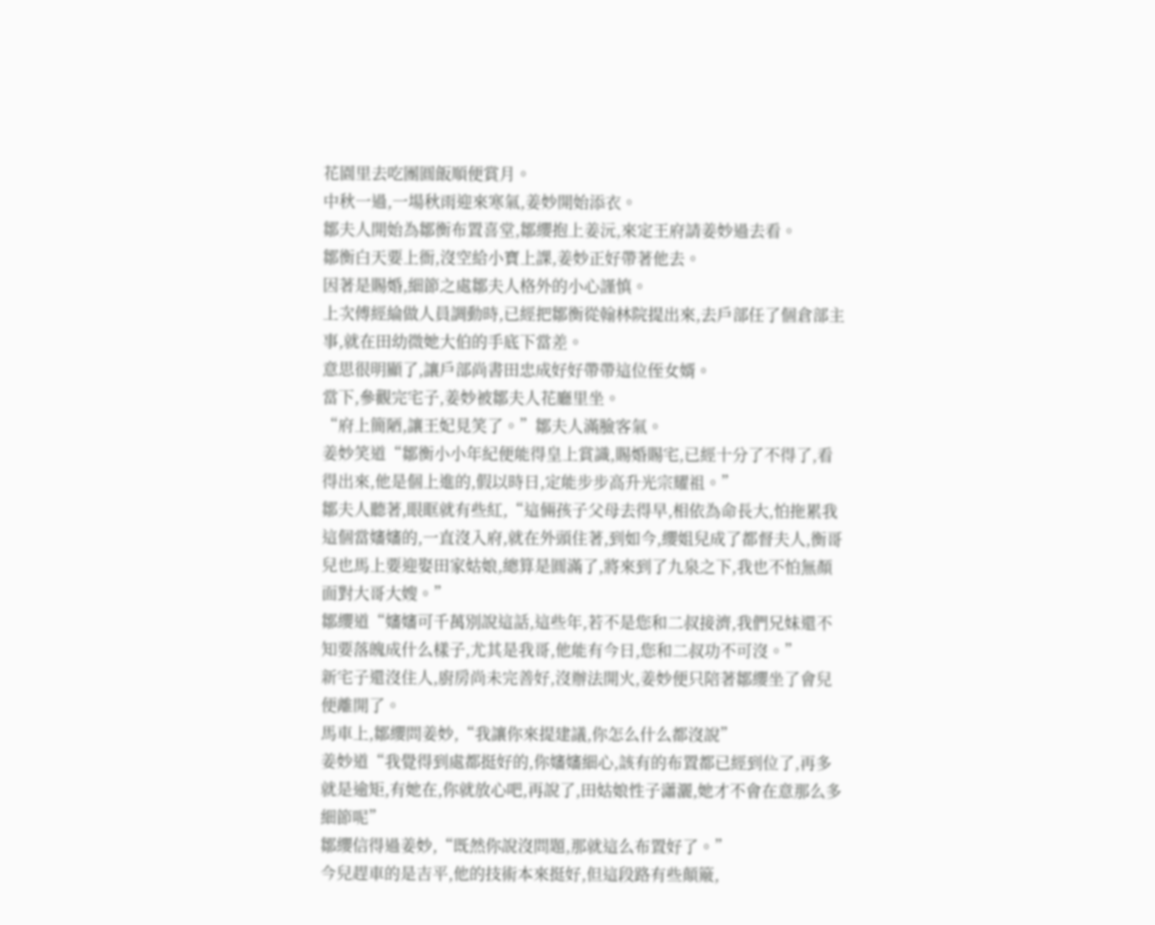花園里去吃團圓飯順便賞月。
中秋一過,一場秋雨迎來寒氣,姜妙開始添衣。
鄒夫人開始為鄒衡布置喜堂,鄒纓抱上姜沅,來定王府請姜妙過去看。
鄒衡白天要上衙,沒空給小寶上課,姜妙正好帶著他去。
因著是賜婚,細節之處鄒夫人格外的小心謹慎。
上次傅經綸做人員調動時,已經把鄒衡從翰林院提出來,去戶部任了個倉部主事,就在田幼微她大伯的手底下當差。
意思很明顯了,讓戶部尚書田忠成好好帶帶這位侄女婿。
當下,參觀完宅子,姜妙被鄒夫人花廳里坐。
“府上簡陋,讓王妃見笑了。”鄒夫人滿臉客氣。
姜妙笑道“鄒衡小小年紀便能得皇上賞識,賜婚賜宅,已經十分了不得了,看得出來,他是個上進的,假以時日,定能步步高升光宗耀祖。”
鄒夫人聽著,眼眶就有些紅,“這倆孩子父母去得早,相依為命長大,怕拖累我這個當嬸嬸的,一直沒入府,就在外頭住著,到如今,纓姐兒成了都督夫人,衡哥兒也馬上要迎娶田家姑娘,總算是圓滿了,將來到了九泉之下,我也不怕無顏面對大哥大嫂。”
鄒纓道“嬸嬸可千萬別說這話,這些年,若不是您和二叔接濟,我們兄妹還不知要落魄成什么樣子,尤其是我哥,他能有今日,您和二叔功不可沒。”
新宅子還沒住人,廚房尚未完善好,沒辦法開火,姜妙便只陪著鄒纓坐了會兒便離開了。
馬車上,鄒纓問姜妙,“我讓你來提建議,你怎么什么都沒說”
姜妙道“我覺得到處都挺好的,你嬸嬸細心,該有的布置都已經到位了,再多就是逾矩,有她在,你就放心吧,再說了,田姑娘性子瀟灑,她才不會在意那么多細節呢”
鄒纓信得過姜妙,“既然你說沒問題,那就這么布置好了。”
今兒趕車的是吉平,他的技術本來挺好,但這段路有些顛簸,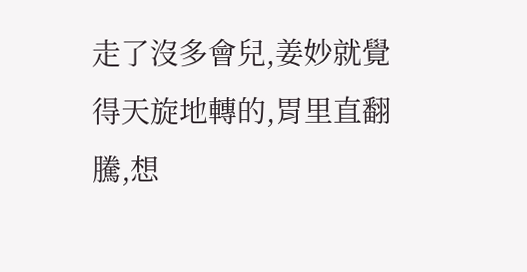走了沒多會兒,姜妙就覺得天旋地轉的,胃里直翻騰,想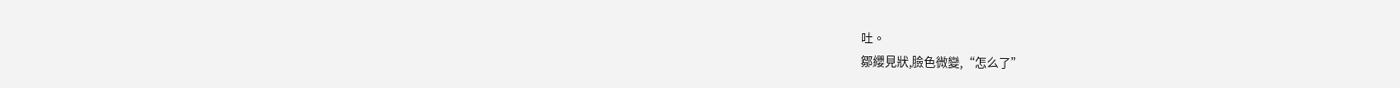吐。
鄒纓見狀,臉色微變,“怎么了”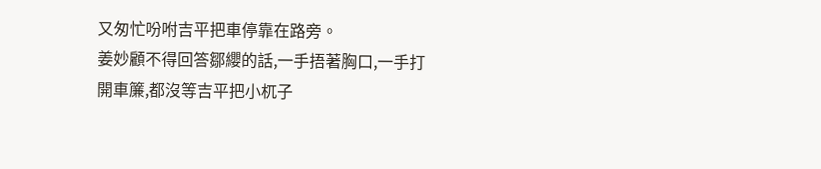又匆忙吩咐吉平把車停靠在路旁。
姜妙顧不得回答鄒纓的話,一手捂著胸口,一手打開車簾,都沒等吉平把小杌子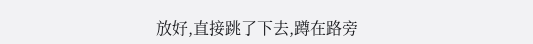放好,直接跳了下去,蹲在路旁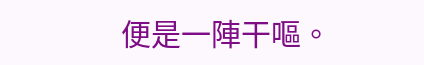便是一陣干嘔。